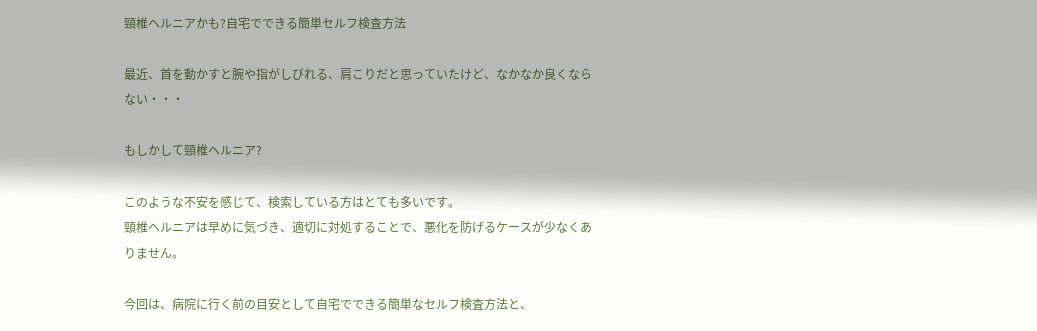頸椎ヘルニアかも?自宅でできる簡単セルフ検査方法

最近、首を動かすと腕や指がしびれる、肩こりだと思っていたけど、なかなか良くならない・・・

もしかして頸椎ヘルニア?

このような不安を感じて、検索している方はとても多いです。
頸椎ヘルニアは早めに気づき、適切に対処することで、悪化を防げるケースが少なくありません。

今回は、病院に行く前の目安として自宅でできる簡単なセルフ検査方法と、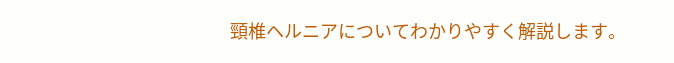頸椎ヘルニアについてわかりやすく解説します。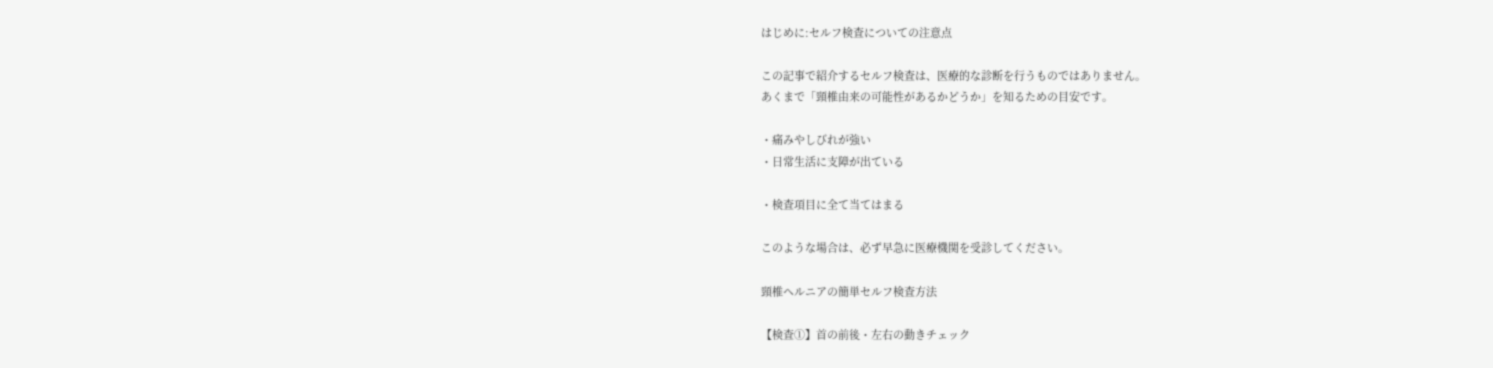はじめに:セルフ検査についての注意点

この記事で紹介するセルフ検査は、医療的な診断を行うものではありません。
あくまで「頸椎由来の可能性があるかどうか」を知るための目安です。

・痛みやしびれが強い
・日常生活に支障が出ている

・検査項目に全て当てはまる

このような場合は、必ず早急に医療機関を受診してください。

頸椎ヘルニアの簡単セルフ検査方法

【検査①】首の前後・左右の動きチェック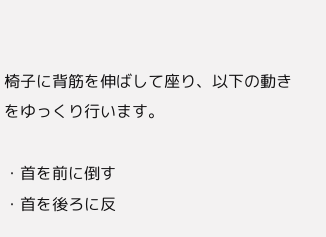椅子に背筋を伸ばして座り、以下の動きをゆっくり行います。

・首を前に倒す
・首を後ろに反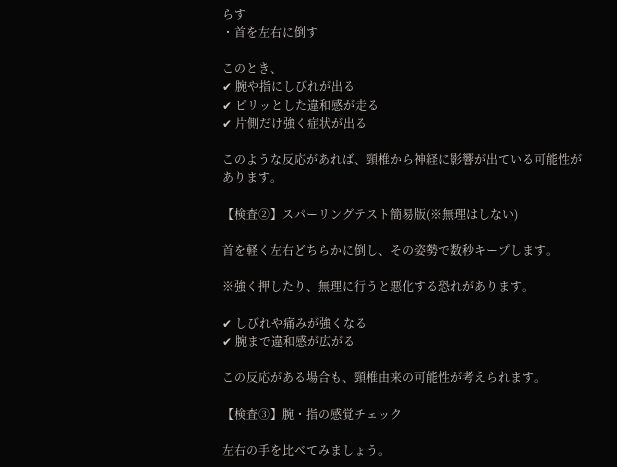らす
・首を左右に倒す

このとき、
✔ 腕や指にしびれが出る
✔ ピリッとした違和感が走る
✔ 片側だけ強く症状が出る

このような反応があれば、頸椎から神経に影響が出ている可能性があります。

【検査②】スパーリングテスト簡易版(※無理はしない)

首を軽く左右どちらかに倒し、その姿勢で数秒キープします。

※強く押したり、無理に行うと悪化する恐れがあります。

✔ しびれや痛みが強くなる
✔ 腕まで違和感が広がる

この反応がある場合も、頸椎由来の可能性が考えられます。

【検査③】腕・指の感覚チェック

左右の手を比べてみましょう。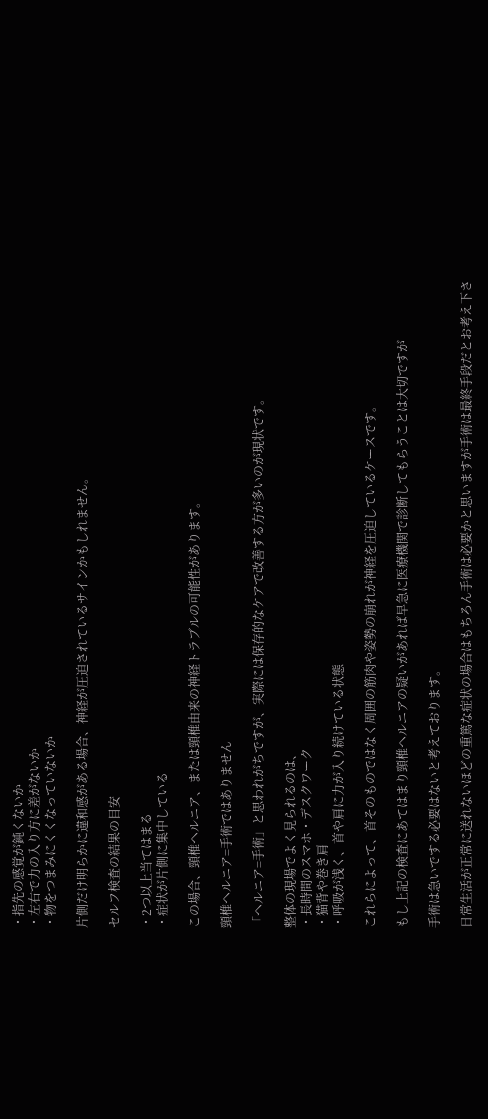・指先の感覚が鈍くないか
・左右で力の入り方に差がないか
・物をつまみにくくなっていないか

片側だけ明らかに違和感がある場合、神経が圧迫されているサインかもしれません。

セルフ検査の結果の目安

・2つ以上当てはまる
・症状が片側に集中している

この場合、頸椎ヘルニア、または頸椎由来の神経トラブルの可能性があります。

頸椎ヘルニア=手術ではありません

「ヘルニア=手術」と思われがちですが、実際には保存的なケアで改善する方が多いのが現状です。

整体の現場でよく見られるのは、
・長時間のスマホ・デスクワーク
・猫背や巻き肩
・呼吸が浅く、首や肩に力が入り続けている状態

これらによって、首そのものではなく周囲の筋肉や姿勢の崩れが神経を圧迫しているケースです。

もし上記の検査にあてはまり頸椎ヘルニアの疑いがあれば早急に医療機関で診断してもらうことは大切ですが

手術は急いでする必要はないと考えております。

日常生活が正常に送れないほどの重篤な症状の場合はもちろん手術は必要かと思いますが手術は最終手段だとお考え下さ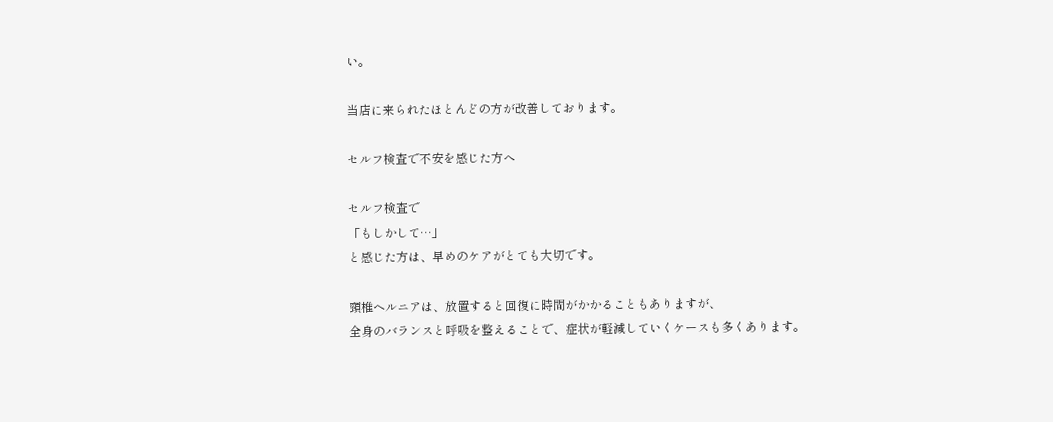い。

当店に来られたほとんどの方が改善しております。

セルフ検査で不安を感じた方へ

セルフ検査で
「もしかして…」
と感じた方は、早めのケアがとても大切です。

頸椎ヘルニアは、放置すると回復に時間がかかることもありますが、
全身のバランスと呼吸を整えることで、症状が軽減していくケースも多くあります。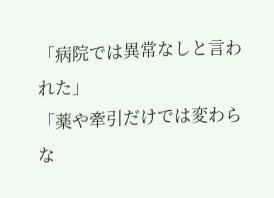「病院では異常なしと言われた」
「薬や牽引だけでは変わらな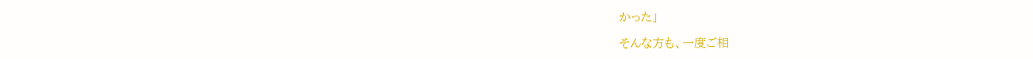かった」

そんな方も、一度ご相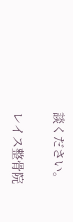談ください。

レイス整骨院